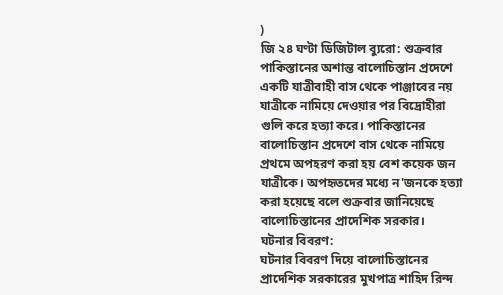)
জি ২৪ ঘণ্টা ডিজিটাল ব্যুরো: শুক্রবার পাকিস্তানের অশান্ত বালোচিস্তান প্রদেশে একটি যাত্রীবাহী বাস থেকে পাঞ্জাবের নয় যাত্রীকে নামিয়ে দেওয়ার পর বিদ্রোহীরা গুলি করে হত্যা করে। পাকিস্তানের বালোচিস্তান প্রদেশে বাস থেকে নামিয়ে প্রথমে অপহরণ করা হয় বেশ কয়েক জন যাত্রীকে। অপহৃতদের মধ্যে ন'জনকে হত্যা করা হয়েছে বলে শুক্রবার জানিয়েছে বালোচিস্তানের প্রাদেশিক সরকার।
ঘটনার বিবরণ:
ঘটনার বিবরণ দিয়ে বালোচিস্তানের প্রাদেশিক সরকারের মুখপাত্র শাহিদ রিন্দ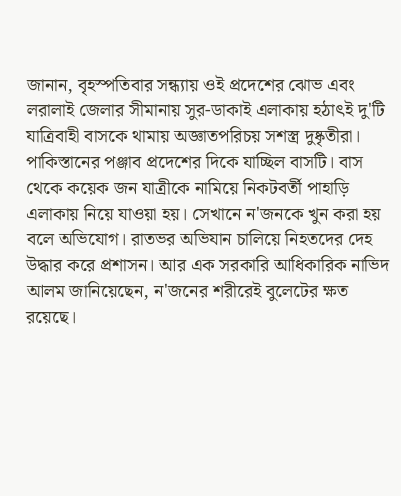জানান, বৃহস্পতিবার সন্ধ্যায় ওই প্রদেশের ঝোভ এবং লরালাই জেলার সীমানায় সুর-ডাকাই এলাকায় হঠাৎই দু'টি যাত্রিবাহী বাসকে থামায় অজ্ঞাতপরিচয় সশস্ত্র দুষ্কৃতীরা। পাকিস্তানের পঞ্জাব প্রদেশের দিকে যাচ্ছিল বাসটি। বাস থেকে কয়েক জন যাত্রীকে নামিয়ে নিকটবর্তী পাহাড়ি এলাকায় নিয়ে যাওয়া হয়। সেখানে ন'জনকে খুন করা হয় বলে অভিযোগ। রাতভর অভিযান চালিয়ে নিহতদের দেহ উদ্ধার করে প্রশাসন। আর এক সরকারি আধিকারিক নাভিদ আলম জানিয়েছেন, ন'জনের শরীরেই বুলেটের ক্ষত রয়েছে।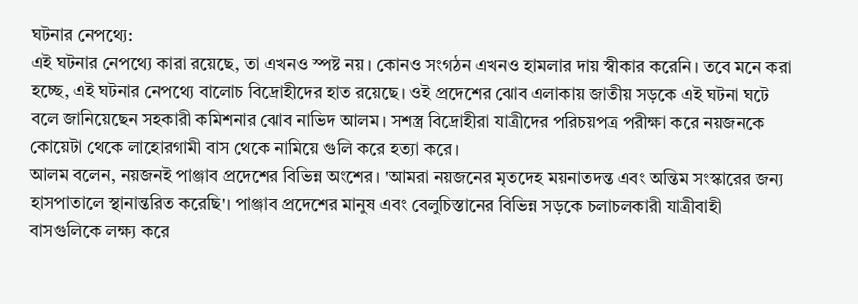ঘটনার নেপথ্যে:
এই ঘটনার নেপথ্যে কারা রয়েছে, তা এখনও স্পষ্ট নয়। কোনও সংগঠন এখনও হামলার দায় স্বীকার করেনি। তবে মনে করা হচ্ছে, এই ঘটনার নেপথ্যে বালোচ বিদ্রোহীদের হাত রয়েছে। ওই প্রদেশের ঝোব এলাকায় জাতীয় সড়কে এই ঘটনা ঘটে বলে জানিয়েছেন সহকারী কমিশনার ঝোব নাভিদ আলম। সশস্ত্র বিদ্রোহীরা যাত্রীদের পরিচয়পত্র পরীক্ষা করে নয়জনকে কোয়েটা থেকে লাহোরগামী বাস থেকে নামিয়ে গুলি করে হত্যা করে।
আলম বলেন, নয়জনই পাঞ্জাব প্রদেশের বিভিন্ন অংশের। 'আমরা নয়জনের মৃতদেহ ময়নাতদন্ত এবং অন্তিম সংস্কারের জন্য হাসপাতালে স্থানান্তরিত করেছি'। পাঞ্জাব প্রদেশের মানুষ এবং বেলুচিস্তানের বিভিন্ন সড়কে চলাচলকারী যাত্রীবাহী বাসগুলিকে লক্ষ্য করে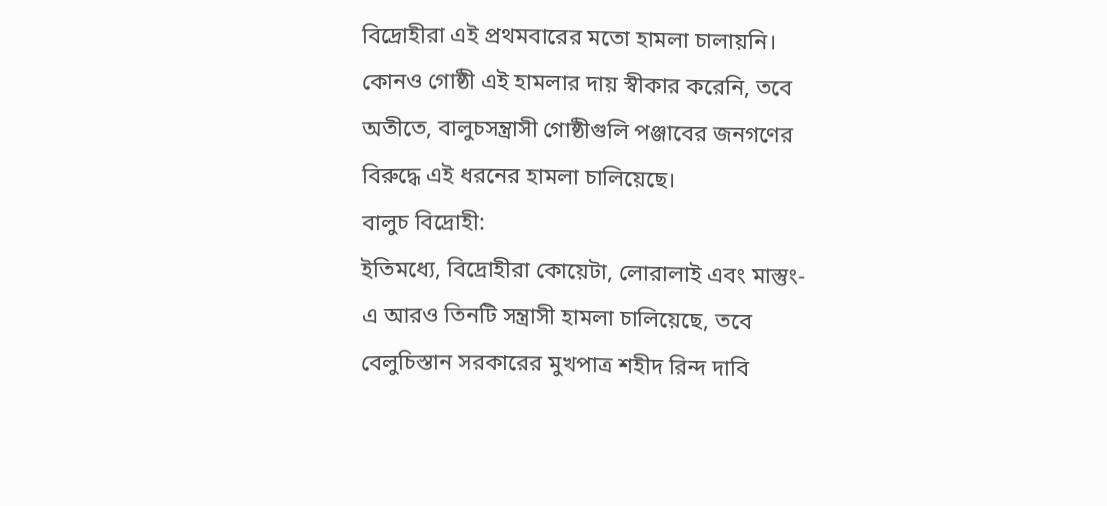বিদ্রোহীরা এই প্রথমবারের মতো হামলা চালায়নি। কোনও গোষ্ঠী এই হামলার দায় স্বীকার করেনি, তবে অতীতে, বালুচসন্ত্রাসী গোষ্ঠীগুলি পঞ্জাবের জনগণের বিরুদ্ধে এই ধরনের হামলা চালিয়েছে।
বালুচ বিদ্রোহী:
ইতিমধ্যে, বিদ্রোহীরা কোয়েটা, লোরালাই এবং মাস্তুং-এ আরও তিনটি সন্ত্রাসী হামলা চালিয়েছে, তবে বেলুচিস্তান সরকারের মুখপাত্র শহীদ রিন্দ দাবি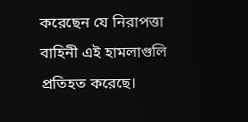করেছেন যে নিরাপত্তা বাহিনী এই হামলাগুলি প্রতিহত করেছে।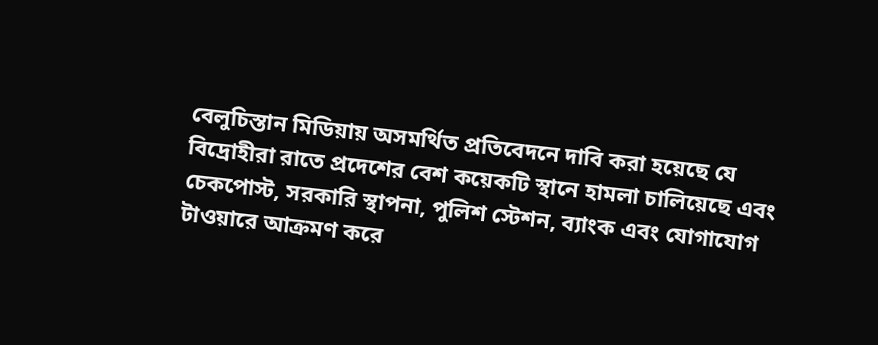বেলুচিস্তান মিডিয়ায় অসমর্থিত প্রতিবেদনে দাবি করা হয়েছে যে বিদ্রোহীরা রাতে প্রদেশের বেশ কয়েকটি স্থানে হামলা চালিয়েছে এবং চেকপোস্ট, সরকারি স্থাপনা, পুলিশ স্টেশন, ব্যাংক এবং যোগাযোগ টাওয়ারে আক্রমণ করে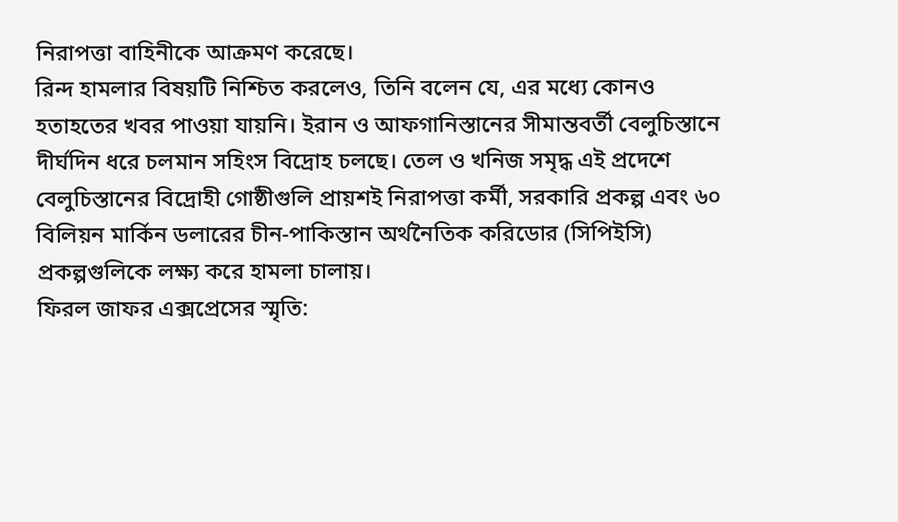নিরাপত্তা বাহিনীকে আক্রমণ করেছে।
রিন্দ হামলার বিষয়টি নিশ্চিত করলেও, তিনি বলেন যে, এর মধ্যে কোনও হতাহতের খবর পাওয়া যায়নি। ইরান ও আফগানিস্তানের সীমান্তবর্তী বেলুচিস্তানে দীর্ঘদিন ধরে চলমান সহিংস বিদ্রোহ চলছে। তেল ও খনিজ সমৃদ্ধ এই প্রদেশে বেলুচিস্তানের বিদ্রোহী গোষ্ঠীগুলি প্রায়শই নিরাপত্তা কর্মী, সরকারি প্রকল্প এবং ৬০ বিলিয়ন মার্কিন ডলারের চীন-পাকিস্তান অর্থনৈতিক করিডোর (সিপিইসি) প্রকল্পগুলিকে লক্ষ্য করে হামলা চালায়।
ফিরল জাফর এক্সপ্রেসের স্মৃতি: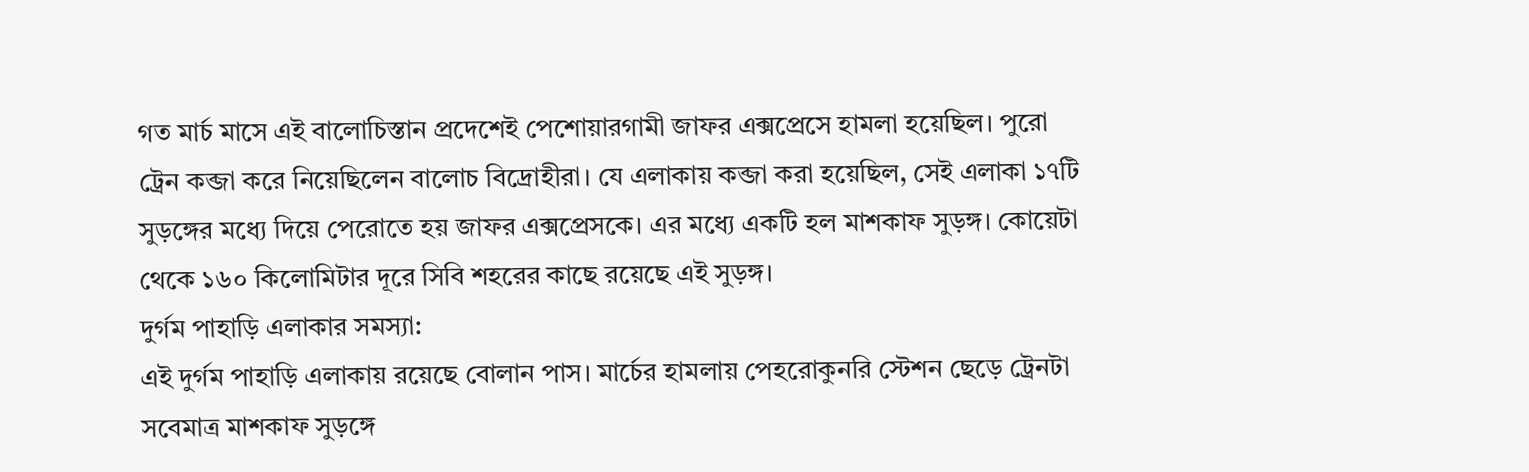গত মার্চ মাসে এই বালোচিস্তান প্রদেশেই পেশোয়ারগামী জাফর এক্সপ্রেসে হামলা হয়েছিল। পুরো ট্রেন কব্জা করে নিয়েছিলেন বালোচ বিদ্রোহীরা। যে এলাকায় কব্জা করা হয়েছিল, সেই এলাকা ১৭টি সুড়ঙ্গের মধ্যে দিয়ে পেরোতে হয় জাফর এক্সপ্রেসকে। এর মধ্যে একটি হল মাশকাফ সুড়ঙ্গ। কোয়েটা থেকে ১৬০ কিলোমিটার দূরে সিবি শহরের কাছে রয়েছে এই সুড়ঙ্গ।
দুর্গম পাহাড়ি এলাকার সমস্যা:
এই দুর্গম পাহাড়ি এলাকায় রয়েছে বোলান পাস। মার্চের হামলায় পেহরোকুনরি স্টেশন ছেড়ে ট্রেনটা সবেমাত্র মাশকাফ সুড়ঙ্গে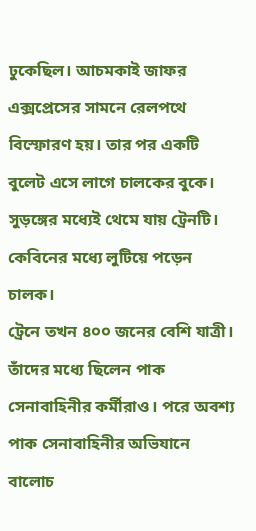ঢুকেছিল। আচমকাই জাফর এক্সপ্রেসের সামনে রেলপথে বিস্ফোরণ হয়। তার পর একটি বুলেট এসে লাগে চালকের বুকে। সুড়ঙ্গের মধ্যেই থেমে যায় ট্রেনটি। কেবিনের মধ্যে লুটিয়ে পড়েন চালক।
ট্রেনে তখন ৪০০ জনের বেশি যাত্রী। তাঁদের মধ্যে ছিলেন পাক সেনাবাহিনীর কর্মীরাও। পরে অবশ্য পাক সেনাবাহিনীর অভিযানে বালোচ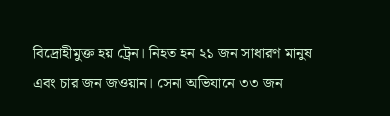বিদ্রোহীমুক্ত হয় ট্রেন। নিহত হন ২১ জন সাধারণ মানুষ এবং চার জন জওয়ান। সেনা অভিযানে ৩৩ জন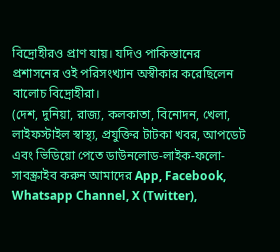বিদ্রোহীরও প্রাণ যায়। যদিও পাকিস্তানের প্রশাসনের ওই পরিসংখ্যান অস্বীকার করেছিলেন বালোচ বিদ্রোহীরা।
(দেশ, দুনিয়া, রাজ্য, কলকাতা, বিনোদন, খেলা, লাইফস্টাইল স্বাস্থ্য, প্রযুক্তির টাটকা খবর, আপডেট এবং ভিডিয়ো পেতে ডাউনলোড-লাইক-ফলো-সাবস্ক্রাইব করুন আমাদের App, Facebook, Whatsapp Channel, X (Twitter),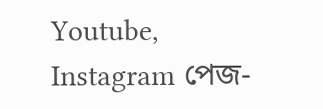Youtube, Instagram পেজ-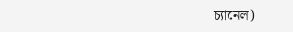চ্যানেল)